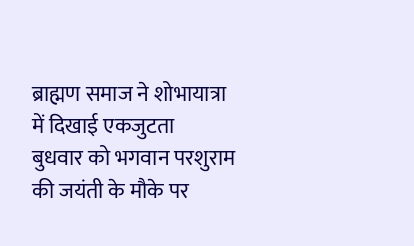ब्राह्मण समाज ने शोभायात्रा में दिखाई एकजुटता
बुधवार को भगवान परशुराम की जयंती के मौके पर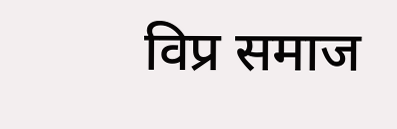विप्र समाज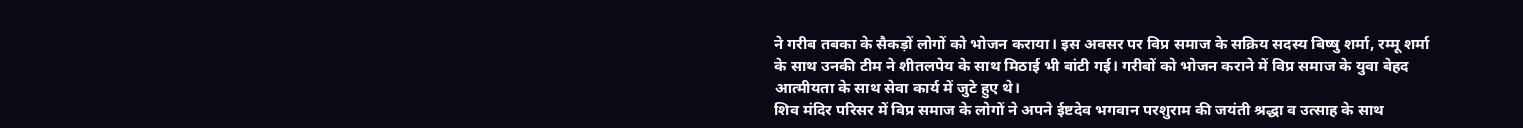ने गरीब तबका के सैकड़ों लोगों को भोजन कराया। इस अवसर पर विप्र समाज के सक्रिय सदस्य बिष्षु शर्मा, रम्मू शर्मा के साथ उनकी टीम ने शीतलपेय के साथ मिठाई भी बांटी गई। गरीबों को भोजन कराने में विप्र समाज के युवा बेहद आत्मीयता के साथ सेवा कार्य में जुटे हुए थे।
शिव मंदिर परिसर में विप्र समाज के लोगों ने अपने ईष्टदेव भगवान परशुराम की जयंती श्रद्धा व उत्साह के साथ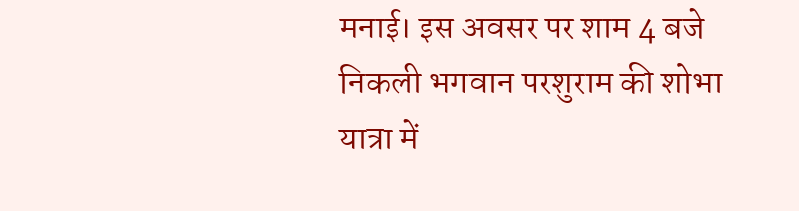मनाई। इस अवसर पर शाम 4 बजे निकली भगवान परशुराम की शोभा यात्रा में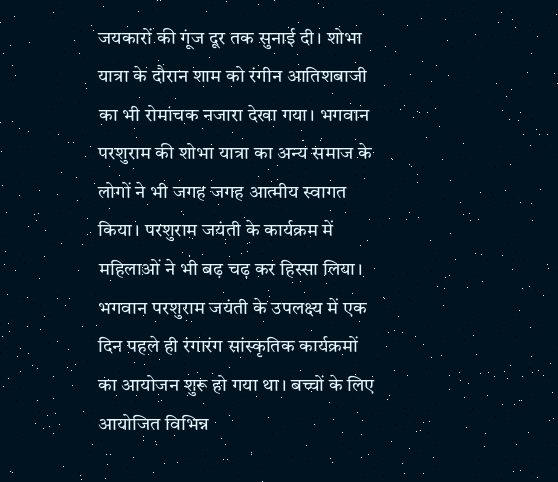जयकारों की गूंज दूर तक सुनाई दी। शोभा यात्रा के दौरान शाम को रंगीन आतिशबाजी का भी रोमांचक नजारा देखा गया। भगवान परशुराम की शोभा यात्रा का अन्य समाज के लोगों ने भी जगह जगह आत्मीय स्वागत किया। परशुराम जयंती के कार्यक्रम में महिलाओं ने भी बढ़ चढ़ कर हिस्सा लिया। भगवान परशुराम जयंती के उपलक्ष्य में एक दिन पहले ही रंगारंग सांस्कृतिक कार्यक्रमों का आयोजन शुरू हो गया था। बच्चों के लिए आयोजित विभिन्न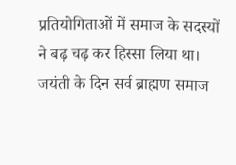प्रतियोगिताओं में समाज के सदस्यों ने बढ़ चढ़ कर हिस्सा लिया था। जयंती के दिन सर्व ब्राह्मण समाज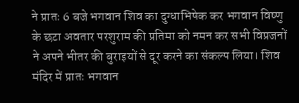ने प्रातः 6 बजे भगवान शिव का दुग्धाभिषेक कर भगवान विष्णु के छटा अवतार परशुराम की प्रतिमा को नमन कर सभी विप्रजनों ने अपने भीतर की बुराइयों से दूर करने का संकल्प लिया। शिव मंदिर में प्रातः भगवान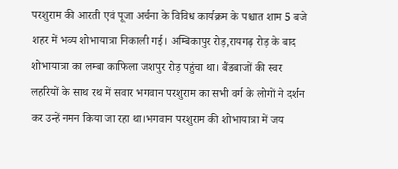परशुराम की आरती एवं पूजा अर्चना के विविध कार्यक्रम के पश्चात शाम 5 बजे शहर में भव्य शोभायात्रा निकाली गई। अम्बिकापुर रोड़,रायगढ़ रोड़ के बाद शोभायात्रा का लम्बा काफिला जशपुर रोड़ पहुंचा था। बैंडबाजों की स्वर लहरियों के साथ रथ में सवार भगवान परशुराम का सभी वर्ग के लोगों ने दर्शन कर उन्हें नमन किया जा रहा था।भगवान परशुराम की शोभायात्रा में जय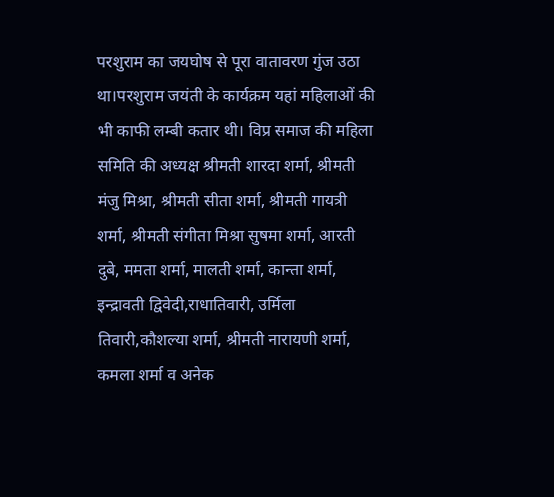परशुराम का जयघोष से पूरा वातावरण गुंज उठा था।परशुराम जयंती के कार्यक्रम यहां महिलाओं की भी काफी लम्बी कतार थी। विप्र समाज की महिला समिति की अध्यक्ष श्रीमती शारदा शर्मा, श्रीमती मंजु मिश्रा, श्रीमती सीता शर्मा, श्रीमती गायत्री शर्मा, श्रीमती संगीता मिश्रा सुषमा शर्मा, आरती दुबे, ममता शर्मा, मालती शर्मा, कान्ता शर्मा, इन्द्रावती द्विवेदी,राधातिवारी, उर्मिला तिवारी,कौशल्या शर्मा, श्रीमती नारायणी शर्मा, कमला शर्मा व अनेक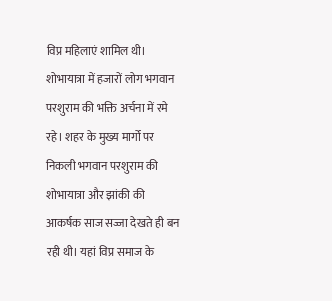विप्र महिलाएं शामिल थी। शोभायात्रा में हजारों लोग भगवान परशुराम की भक्ति अर्चना में रमे रहे। शहर के मुख्य मार्गो पर निकली भगवान परशुराम की शोभायात्रा और झांकी की आकर्षक साज सज्जा देखते ही बन रही थी। यहां विप्र समाज के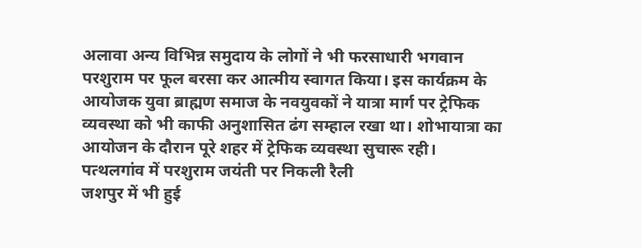अलावा अन्य विभिन्न समुदाय के लोगों ने भी फरसाधारी भगवान परशुराम पर फूल बरसा कर आत्मीय स्वागत किया। इस कार्यक्रम के आयोजक युवा ब्राह्मण समाज के नवयुवकों ने यात्रा मार्ग पर ट्रेफिक व्यवस्था को भी काफी अनुशासित ढंग सम्हाल रखा था। शोभायात्रा का आयोजन के दौरान पूरे शहर में ट्रेफिक व्यवस्था सुचारू रही।
पत्थलगांव में परशुराम जयंती पर निकली रैली
जशपुर में भी हुई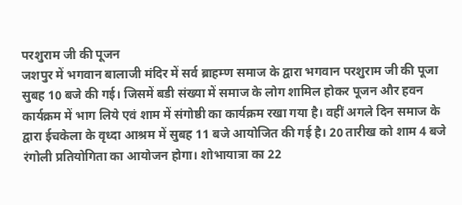परशुराम जी की पूजन
जशपुर में भगवान बालाजी मंदिर में सर्व ब्राहम्ण समाज के द्वारा भगवान परशुराम जी की पूजा सुबह 10 बजे की गई। जिसमें बडी संख्या में समाज के लोग शामिल होकर पूजन और हवन कार्यक्रम में भाग लिये एवं शाम में संगोष्ठी का कार्यक्रम रखा गया है। वहीं अगले दिन समाज के द्वारा ईचकेला के वृध्दा आश्रम में सुबह 11 बजे आयोजित की गई है। 20 तारीख को शाम 4 बजे रंगोली प्रतियोगिता का आयोजन होगा। शोभायात्रा का 22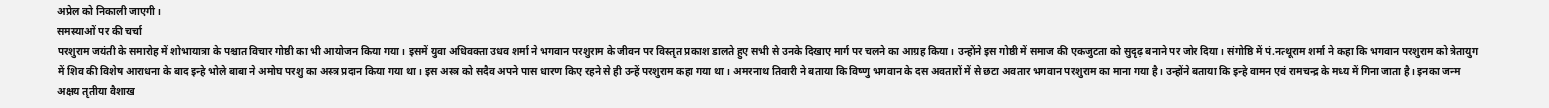अप्रेल को निकाली जाएगी।
समस्याओं पर की चर्चा
परशुराम जयंती के समारोह में शोभायात्रा के पश्चात विचार गोष्ठी का भी आयोजन किया गया। इसमें युवा अधिवक्ता उधव शर्मा ने भगवान परशुराम के जीवन पर विस्तृत प्रकाश डालते हुए सभी से उनके दिखाए मार्ग पर चलने का आग्रह किया। उन्होंने इस गोष्ठी में समाज की एकजुटता को सुदृढ़ बनाने पर जोर दिया। संगोष्ठि में पं.नत्थूराम शर्मा ने कहा कि भगवान परशुराम को त्रेतायुग में शिव की विशेष आराधना के बाद इन्हे भोले बाबा ने अमोघ परशु का अस्त्र प्रदान किया गया था। इस अस्त्र को सदैव अपने पास धारण किए रहने से ही उन्हें परशुराम कहा गया था। अमरनाथ तिवारी ने बताया कि विष्णु भगवान के दस अवतारों में से छटा अवतार भगवान परशुराम का माना गया है। उन्होंने बताया कि इन्हे वामन एवं रामचन्द्र के मध्य में गिना जाता है। इनका जन्म अक्षय तृतीया वैशाख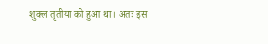शुक्ल तृतीया को हुआ था। अतः इस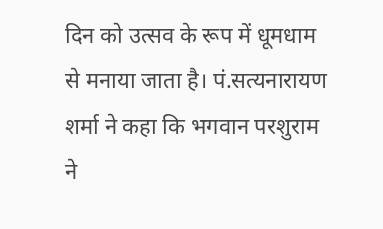दिन को उत्सव के रूप में धूमधाम से मनाया जाता है। पं.सत्यनारायण शर्मा ने कहा कि भगवान परशुराम ने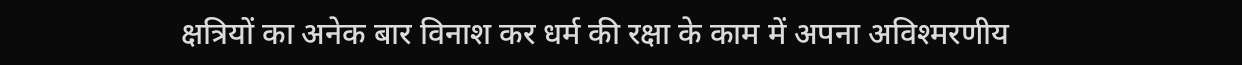क्षत्रियों का अनेक बार विनाश कर धर्म की रक्षा के काम में अपना अविश्मरणीय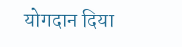योगदान दिया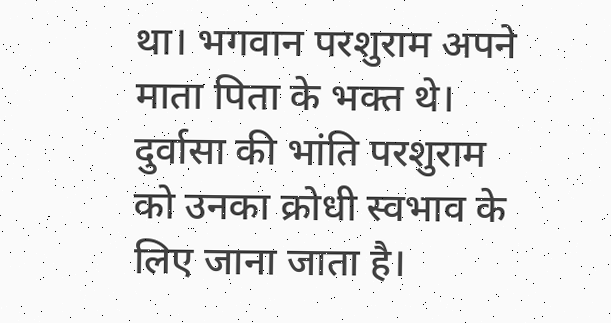था। भगवान परशुराम अपने माता पिता के भक्त थे। दुर्वासा की भांति परशुराम को उनका क्रोधी स्वभाव के लिए जाना जाता है।